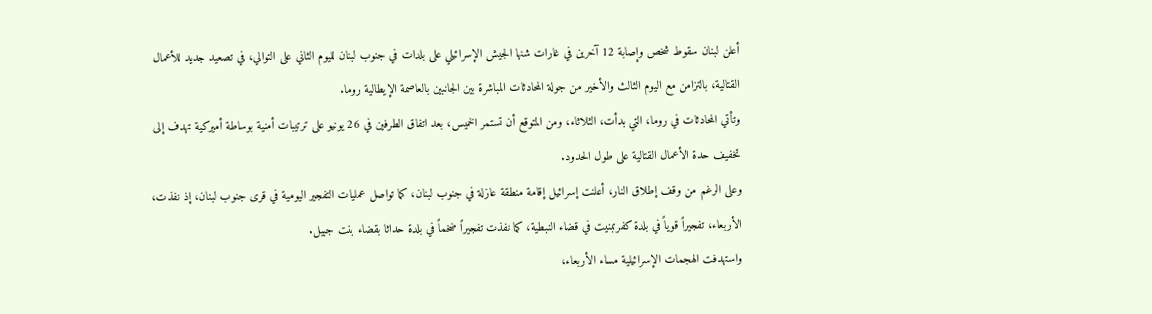أعلن لبنان سقوط شخص وإصابة 12 آخرين في غارات شنها الجيش الإسرائيلي على بلدات في جنوب لبنان لليوم الثاني على التوالي، في تصعيد جديد للأعمال القتالية، بالتزامن مع اليوم الثالث والأخير من جولة المحادثات المباشرة بين الجانبين بالعاصمة الإيطالية روما.
وتأتي المحادثات في روما، التي بدأت، الثلاثاء، ومن المتوقع أن تستمر الخميس، بعد اتفاق الطرفين في 26 يونيو على ترتيبات أمنية بوساطة أميركية تهدف إلى تخفيف حدة الأعمال القتالية على طول الحدود.
وعلى الرغم من وقف إطلاق النار، أعلنت إسرائيل إقامة منطقة عازلة في جنوب لبنان، كما تواصل عمليات التفجير اليومية في قرى جنوب لبنان، إذ نفذت، الأربعاء، تفجيراً قوياً في بلدة كفرتبنيت في قضاء النبطية، كما نفذت تفجيراً ضخماً في بلدة حداثا بقضاء بنت جبيل.
واستهدفت الهجمات الإسرائيلية مساء الأربعاء،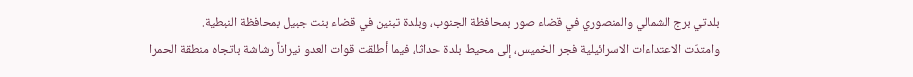بلدتي برج الشمالي والمنصوري في قضاء صور بمحافظة الجنوب، وبلدة تبنين في قضاء بنت جبيل بمحافظة النبطية.
وامتدّت الاعتداءات الاسرائيلية فجر الخميس، إلى محيط بلدة حداثا، فيما أطلقت قوات العدو نيراناً رشاشة باتجاه منطقة الحمرا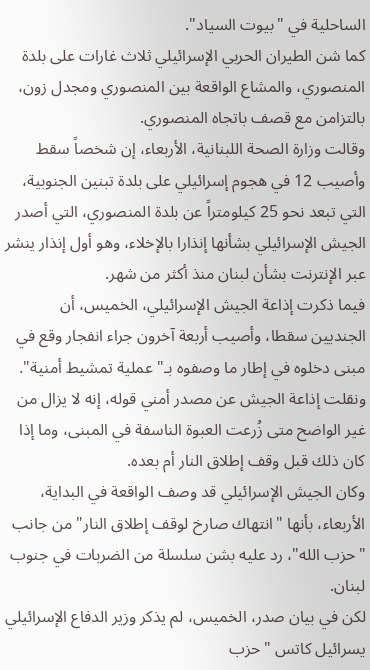الساحلية في "بيوت السياد".
كما شن الطيران الحربي الإسرائيلي ثلاث غارات على بلدة المنصوري، والمشاع الواقعة بين المنصوري ومجدل زون، بالتزامن مع قصف باتجاه المنصوري.
وقالت وزارة الصحة اللبنانية، الأربعاء، إن شخصاً سقط وأصيب 12 في هجوم إسرائيلي على بلدة تبنين الجنوبية، التي تبعد نحو 25 كيلومتراً عن بلدة المنصوري، التي أصدر الجيش الإسرائيلي بشأنها إنذارا بالإخلاء، وهو أول إنذار ينشر عبر الإنترنت بشأن لبنان منذ أكثر من شهر.
فيما ذكرت إذاعة الجيش الإسرائيلي، الخميس، أن الجنديين سقطا، وأصيب أربعة آخرون جراء انفجار وقع في مبنى دخلوه في إطار ما وصفوه بـ"عملية تمشيط أمنية".
ونقلت إذاعة الجيش عن مصدر أمني قوله، إنه لا يزال من غير الواضح متى زُرعت العبوة الناسفة في المبنى، وما إذا كان ذلك قبل وقف إطلاق النار أم بعده.
وكان الجيش الإسرائيلي قد وصف الواقعة في البداية، الأربعاء، بأنها "انتهاك صارخ لوقف إطلاق النار" من جانب "حزب الله"، رد عليه بشن سلسلة من الضربات في جنوب لبنان.
لكن في بيان صدر، الخميس، لم يذكر وزير الدفاع الإسرائيلي يسرائيل كاتس "حزب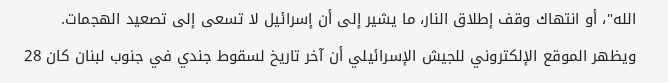الله"، أو انتهاك وقف إطلاق النار، ما يشير إلى أن إسرائيل لا تسعى إلى تصعيد الهجمات.
ويظهر الموقع الإلكتروني للجيش الإسرائيلي أن آخر تاريخ لسقوط جندي في جنوب لبنان كان 28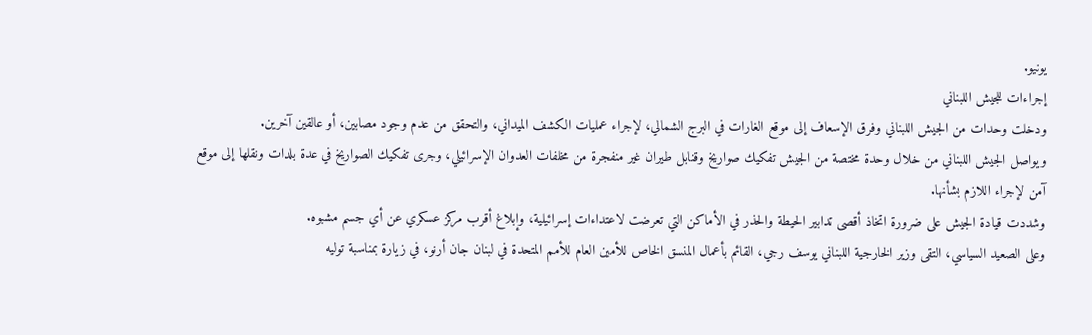يونيو.
إجراءات للجيش اللبناني
ودخلت وحدات من الجيش اللبناني وفرق الإسعاف إلى موقع الغارات في البرج الشمالي، لإجراء عمليات الكشف الميداني، والتحقق من عدم وجود مصابين، أو عالقين آخرين.
ويواصل الجيش اللبناني من خلال وحدة مختصة من الجيش تفكيك صواريخ وقنابل طيران غير منفجرة من مخلفات العدوان الإسرائيلي، وجرى تفكيك الصواريخ في عدة بلدات ونقلها إلى موقع آمن لإجراء اللازم بشأنها.
وشددت قيادة الجيش على ضرورة اتخاذ أقصى تدابير الحيطة والحذر في الأماكن التي تعرضت لاعتداءات إسرائيلية، وإبلاغ أقرب مركز عسكري عن أي جسم مشبوه.
وعلى الصعيد السياسي، التقى وزير الخارجية اللبناني يوسف رجي، القائم بأعمال المنسق الخاص للأمين العام للأمم المتحدة في لبنان جان أرنو، في زيارة بمناسبة توليه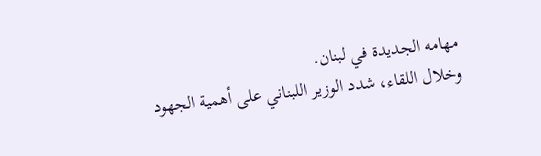مهامه الجديدة في لبنان.
وخلال اللقاء، شدد الوزير اللبناني على أهمية الجهود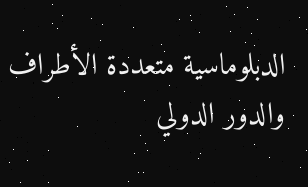الدبلوماسية متعددة الأطراف والدور الدولي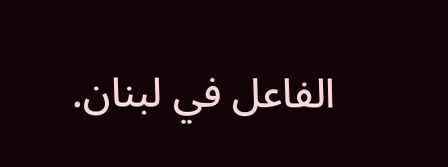الفاعل في لبنان.